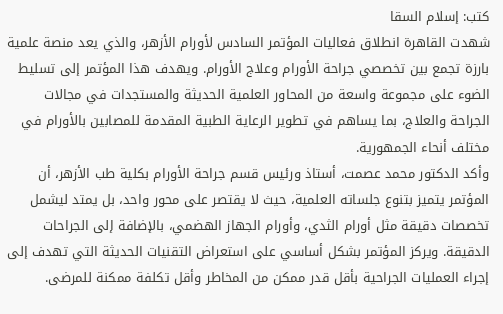كتب: إسلام السقا
شهدت القاهرة انطلاق فعاليات المؤتمر السادس لأورام الأزهر، والذي يعد منصة علمية بارزة تجمع بين تخصصي جراحة الأورام وعلاج الأورام. ويهدف هذا المؤتمر إلى تسليط الضوء على مجموعة واسعة من المحاور العلمية الحديثة والمستجدات في مجالات الجراحة والعلاج، بما يساهم في تطوير الرعاية الطبية المقدمة للمصابين بالأورام في مختلف أنحاء الجمهورية.
وأكد الدكتور محمد عصمت، أستاذ ورئيس قسم جراحة الأورام بكلية طب الأزهر، أن المؤتمر يتميز بتنوع جلساته العلمية، حيث لا يقتصر على محور واحد، بل يمتد ليشمل تخصصات دقيقة مثل أورام الثدي، وأورام الجهاز الهضمي، بالإضافة إلى الجراحات الدقيقة. ويركز المؤتمر بشكل أساسي على استعراض التقنيات الحديثة التي تهدف إلى إجراء العمليات الجراحية بأقل قدر ممكن من المخاطر وأقل تكلفة ممكنة للمرضى.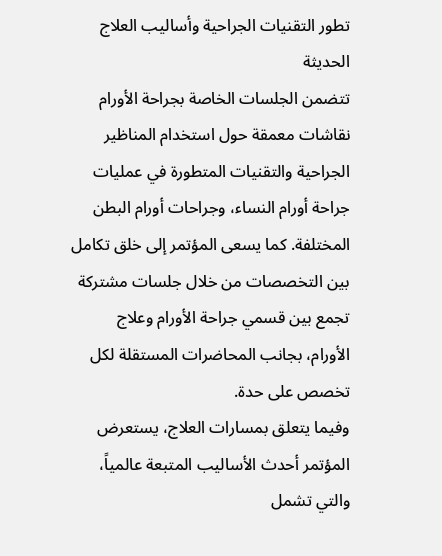تطور التقنيات الجراحية وأساليب العلاج الحديثة
تتضمن الجلسات الخاصة بجراحة الأورام نقاشات معمقة حول استخدام المناظير الجراحية والتقنيات المتطورة في عمليات جراحة أورام النساء، وجراحات أورام البطن المختلفة. كما يسعى المؤتمر إلى خلق تكامل بين التخصصات من خلال جلسات مشتركة تجمع بين قسمي جراحة الأورام وعلاج الأورام، بجانب المحاضرات المستقلة لكل تخصص على حدة.
وفيما يتعلق بمسارات العلاج، يستعرض المؤتمر أحدث الأساليب المتبعة عالمياً، والتي تشمل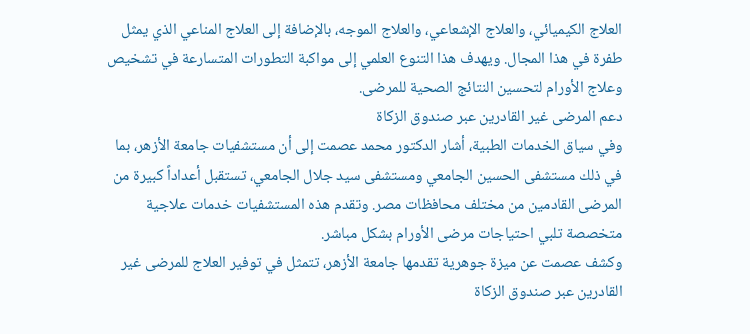العلاج الكيميائي، والعلاج الإشعاعي، والعلاج الموجه، بالإضافة إلى العلاج المناعي الذي يمثل طفرة في هذا المجال. ويهدف هذا التنوع العلمي إلى مواكبة التطورات المتسارعة في تشخيص وعلاج الأورام لتحسين النتائج الصحية للمرضى.
دعم المرضى غير القادرين عبر صندوق الزكاة
وفي سياق الخدمات الطبية، أشار الدكتور محمد عصمت إلى أن مستشفيات جامعة الأزهر، بما في ذلك مستشفى الحسين الجامعي ومستشفى سيد جلال الجامعي، تستقبل أعداداً كبيرة من المرضى القادمين من مختلف محافظات مصر. وتقدم هذه المستشفيات خدمات علاجية متخصصة تلبي احتياجات مرضى الأورام بشكل مباشر.
وكشف عصمت عن ميزة جوهرية تقدمها جامعة الأزهر، تتمثل في توفير العلاج للمرضى غير القادرين عبر صندوق الزكاة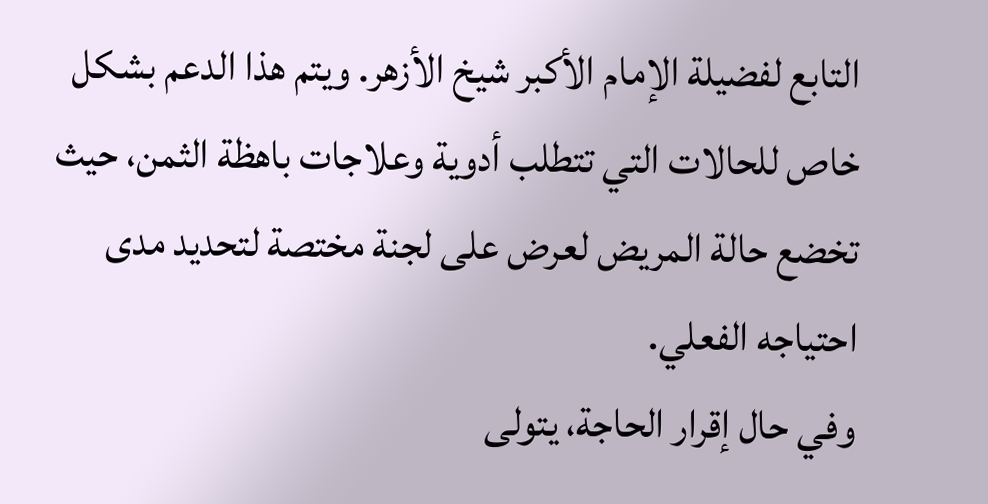التابع لفضيلة الإمام الأكبر شيخ الأزهر. ويتم هذا الدعم بشكل خاص للحالات التي تتطلب أدوية وعلاجات باهظة الثمن، حيث تخضع حالة المريض لعرض على لجنة مختصة لتحديد مدى احتياجه الفعلي.
وفي حال إقرار الحاجة، يتولى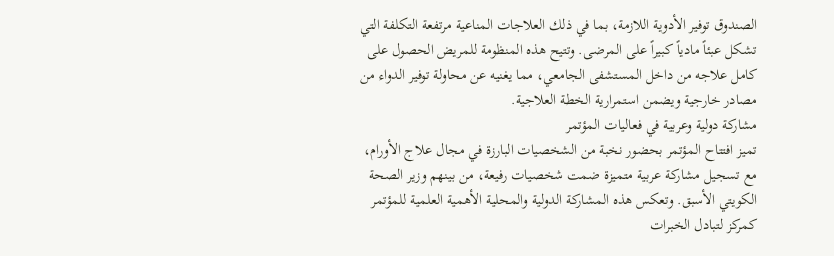الصندوق توفير الأدوية اللازمة، بما في ذلك العلاجات المناعية مرتفعة التكلفة التي تشكل عبئاً مادياً كبيراً على المرضى. وتتيح هذه المنظومة للمريض الحصول على كامل علاجه من داخل المستشفى الجامعي، مما يغنيه عن محاولة توفير الدواء من مصادر خارجية ويضمن استمرارية الخطة العلاجية.
مشاركة دولية وعربية في فعاليات المؤتمر
تميز افتتاح المؤتمر بحضور نخبة من الشخصيات البارزة في مجال علاج الأورام، مع تسجيل مشاركة عربية متميزة ضمت شخصيات رفيعة، من بينهم وزير الصحة الكويتي الأسبق. وتعكس هذه المشاركة الدولية والمحلية الأهمية العلمية للمؤتمر كمركز لتبادل الخبرات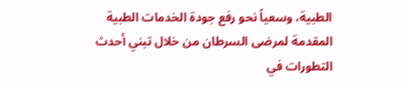الطبية، وسعياً نحو رفع جودة الخدمات الطبية المقدمة لمرضى السرطان من خلال تبني أحدث التطورات في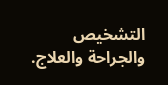التشخيص والجراحة والعلاج.